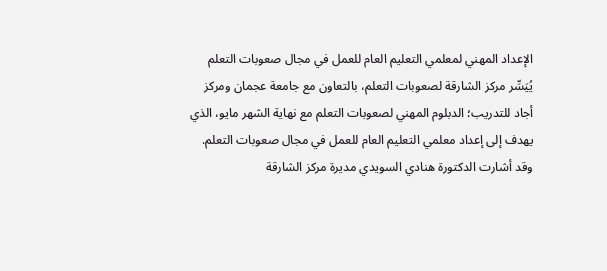الإعداد المهني لمعلمي التعليم العام للعمل في مجال صعوبات التعلم
يُيَسِّر مركز الشارقة لصعوبات التعلم، بالتعاون مع جامعة عجمان ومركز أجاد للتدريب؛ الدبلوم المهني لصعوبات التعلم مع نهاية الشهر مايو، الذي يهدف إلى إعداد معلمي التعليم العام للعمل في مجال صعوبات التعلم.
وقد أشارت الدكتورة هنادي السويدي مديرة مركز الشارقة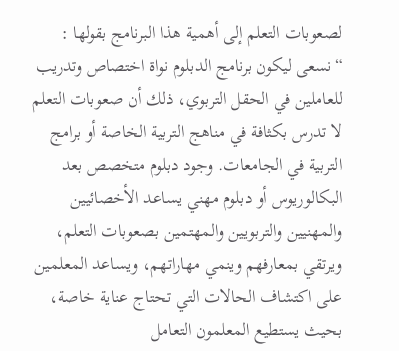لصعوبات التعلم إلى أهمية هذا البرنامج بقولها : “نسعى ليكون برنامج الدبلوم نواة اختصاص وتدريب للعاملين في الحقل التربوي، ذلك أن صعوبات التعلم لا تدرس بكثافة في مناهج التربية الخاصة أو برامج التربية في الجامعات. وجود دبلوم متخصص بعد البكالوريوس أو دبلوم مهني يساعد الأخصائيين والمهنيين والتربويين والمهتمين بصعوبات التعلم، ويرتقي بمعارفهم وينمي مهاراتهم، ويساعد المعلمين على اكتشاف الحالات التي تحتاج عناية خاصة، بحيث يستطيع المعلمون التعامل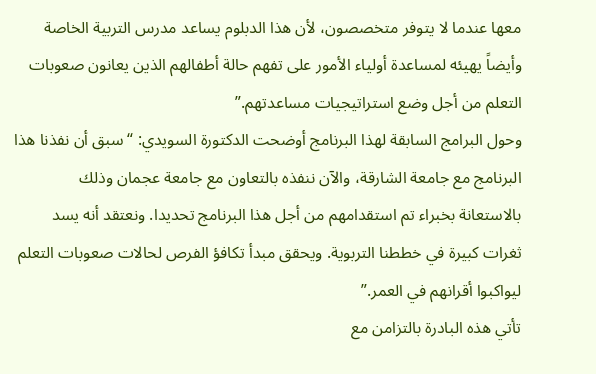معها عندما لا يتوفر متخصصون، لأن هذا الدبلوم يساعد مدرس التربية الخاصة وأيضاً يهيئه لمساعدة أولياء الأمور على تفهم حالة أطفالهم الذين يعانون صعوبات التعلم من أجل وضع استراتيجيات مساعدتهم.”
وحول البرامج السابقة لهذا البرنامج أوضحت الدكتورة السويدي: “سبق أن نفذنا هذا البرنامج مع جامعة الشارقة، والآن ننفذه بالتعاون مع جامعة عجمان وذلك بالاستعانة بخبراء تم استقدامهم من أجل هذا البرنامج تحديدا. ونعتقد أنه يسد ثغرات كبيرة في خططنا التربوية. ويحقق مبدأ تكافؤ الفرص لحالات صعوبات التعلم ليواكبوا أقرانهم في العمر.”
تأتي هذه البادرة بالتزامن مع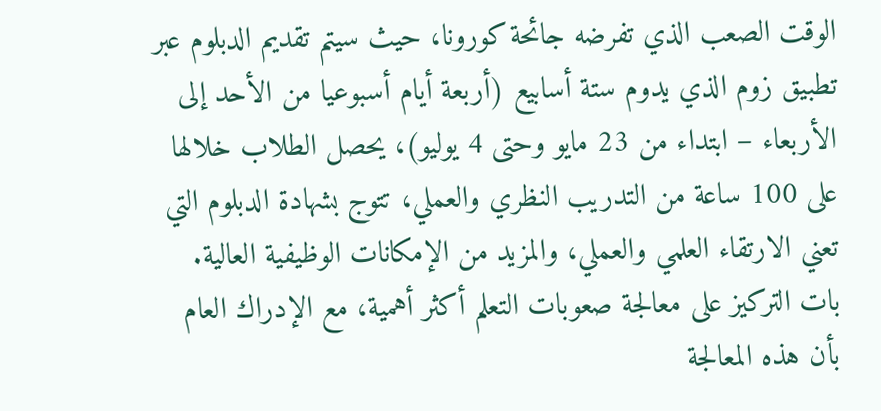الوقت الصعب الذي تفرضه جائحة كورونا، حيث سيتم تقديم الدبلوم عبر تطبيق زوم الذي يدوم ستة أسابيع (أربعة أيام أسبوعيا من الأحد إلى الأربعاء – ابتداء من 23 مايو وحتى 4 يوليو)، يحصل الطلاب خلالها على 100 ساعة من التدريب النظري والعملي، تتوج بشهادة الدبلوم التي تعني الارتقاء العلمي والعملي، والمزيد من الإمكانات الوظيفية العالية.
بات التركيز على معالجة صعوبات التعلم أكثر أهمية، مع الإدراك العام بأن هذه المعالجة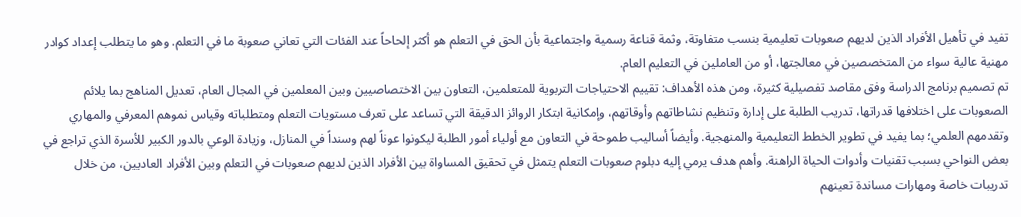تفيد في تأهيل الأفراد الذين لديهم صعوبات تعليمية بنسب متفاوتة، وثمة قناعة رسمية واجتماعية بأن الحق في التعلم هو أكثر إلحاحاً عند الفئات التي تعاني صعوبة ما في التعلم. وهو ما يتطلب إعداد كوادر مهنية عالية سواء من المتخصصين في معالجتها، أو من العاملين في التعليم العام.
تم تصميم برنامج الدراسة وفق مقاصد تفصيلية كثيرة، ومن هذه الأهداف: تقييم الاحتياجات التربوية للمتعلمين، التعاون بين الاختصاصيين وبين المعلمين في المجال العام، تعديل المناهج بما يلائم الصعوبات على اختلافها قدراتها، تدريب الطلبة على إدارة وتنظيم نشاطاتهم وأوقاتهم، وإمكانية ابتكار الروائز الدقيقة التي تساعد على تعرف مستويات التعلم ومتطلباته وقياس نموهم المعرفي والمهاري وتقدمهم العلمي؛ بما يفيد في تطوير الخطط التعليمية والمنهجية. وأيضاً أساليب طموحة في التعاون مع أولياء أمور الطلبة ليكونوا عوناً لهم وسنداً في المنازل، وزيادة الوعي بالدور الكبير للأسرة الذي تراجع في بعض النواحي بسبب تقنيات وأدوات الحياة الراهنة. وأهم هدف يرمي إليه دبلوم صعوبات التعلم يتمثل في تحقيق المساواة بين الأفراد الذين لديهم صعوبات في التعلم وبين الأفراد العاديين، من خلال تدريبات خاصة ومهارات مساندة تعينهم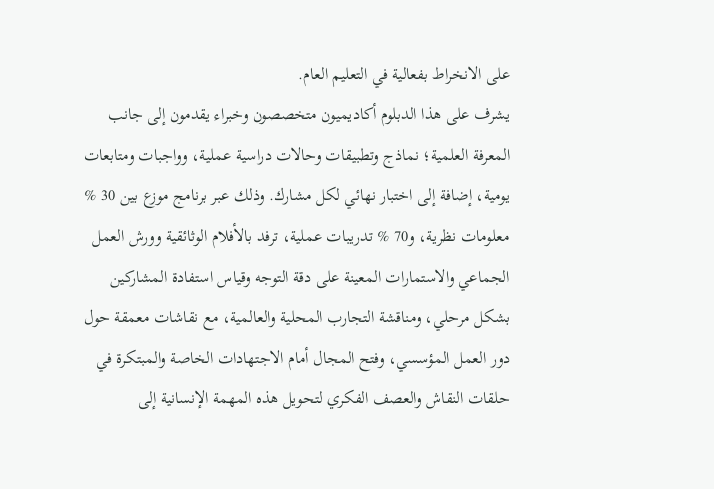على الانخراط بفعالية في التعليم العام.
يشرف على هذا الدبلوم أكاديميون متخصصون وخبراء يقدمون إلى جانب المعرفة العلمية؛ نماذج وتطبيقات وحالات دراسية عملية، وواجبات ومتابعات يومية، إضافة إلى اختبار نهائي لكل مشارك. وذلك عبر برنامج موزع بين 30 % معلومات نظرية، و70 % تدريبات عملية، ترفد بالأفلام الوثائقية وورش العمل الجماعي والاستمارات المعينة على دقة التوجه وقياس استفادة المشاركين بشكل مرحلي، ومناقشة التجارب المحلية والعالمية، مع نقاشات معمقة حول دور العمل المؤسسي، وفتح المجال أمام الاجتهادات الخاصة والمبتكرة في حلقات النقاش والعصف الفكري لتحويل هذه المهمة الإنسانية إلى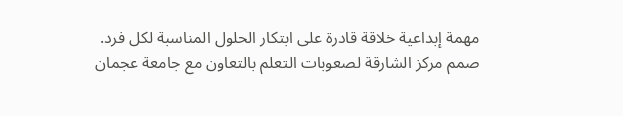مهمة إبداعية خلاقة قادرة على ابتكار الحلول المناسبة لكل فرد.
صمم مركز الشارقة لصعوبات التعلم بالتعاون مع جامعة عجمان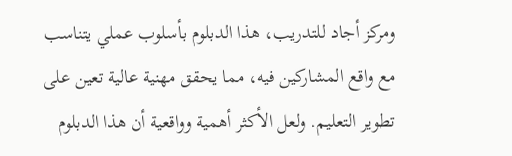ومركز أجاد للتدريب، هذا الدبلوم بأسلوب عملي يتناسب مع واقع المشاركين فيه، مما يحقق مهنية عالية تعين على تطوير التعليم. ولعل الأكثر أهمية وواقعية أن هذا الدبلوم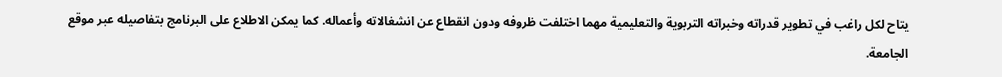يتاح لكل راغب في تطوير قدراته وخبراته التربوية والتعليمية مهما اختلفت ظروفه ودون انقطاع عن انشغالاته وأعماله. كما يمكن الاطلاع على البرنامج بتفاصيله عبر موقع الجامعة.